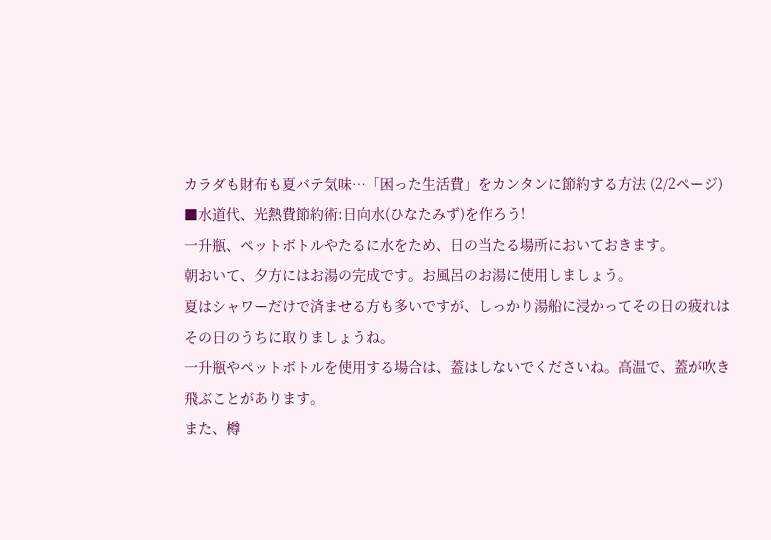カラダも財布も夏バテ気味…「困った生活費」をカンタンに節約する方法 (2/2ページ)
■水道代、光熱費節約術:日向水(ひなたみず)を作ろう!
一升瓶、ペットボトルやたるに水をため、日の当たる場所においておきます。
朝おいて、夕方にはお湯の完成です。お風呂のお湯に使用しましょう。
夏はシャワーだけで済ませる方も多いですが、しっかり湯船に浸かってその日の疲れはその日のうちに取りましょうね。
一升瓶やペットボトルを使用する場合は、蓋はしないでくださいね。高温で、蓋が吹き飛ぶことがあります。
また、樽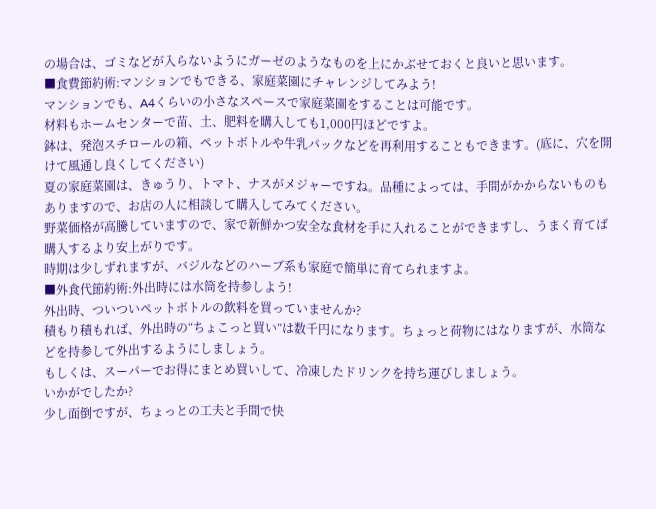の場合は、ゴミなどが入らないようにガーゼのようなものを上にかぶせておくと良いと思います。
■食費節約術:マンションでもできる、家庭菜園にチャレンジしてみよう!
マンションでも、A4くらいの小さなスペースで家庭菜園をすることは可能です。
材料もホームセンターで苗、土、肥料を購入しても1,000円ほどですよ。
鉢は、発泡スチロールの箱、ペットボトルや牛乳パックなどを再利用することもできます。(底に、穴を開けて風通し良くしてください)
夏の家庭菜園は、きゅうり、トマト、ナスがメジャーですね。品種によっては、手間がかからないものもありますので、お店の人に相談して購入してみてください。
野菜価格が高騰していますので、家で新鮮かつ安全な食材を手に入れることができますし、うまく育てば購入するより安上がりです。
時期は少しずれますが、バジルなどのハーブ系も家庭で簡単に育てられますよ。
■外食代節約術:外出時には水筒を持参しよう!
外出時、ついついペットボトルの飲料を買っていませんか?
積もり積もれば、外出時の“ちょこっと買い”は数千円になります。ちょっと荷物にはなりますが、水筒などを持参して外出するようにしましょう。
もしくは、スーパーでお得にまとめ買いして、冷凍したドリンクを持ち運びしましょう。
いかがでしたか?
少し面倒ですが、ちょっとの工夫と手間で快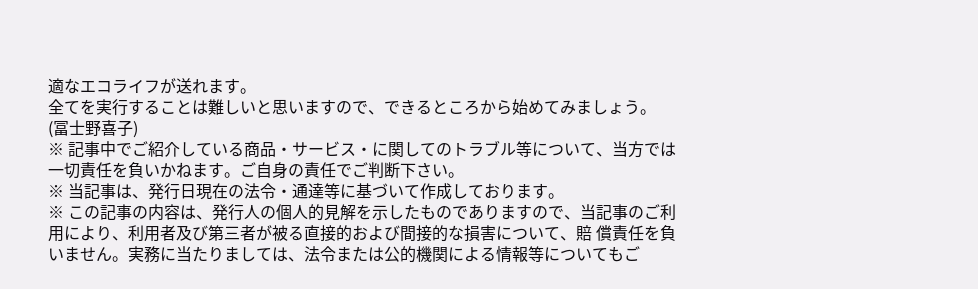適なエコライフが送れます。
全てを実行することは難しいと思いますので、できるところから始めてみましょう。
(冨士野喜子)
※ 記事中でご紹介している商品・サービス・に関してのトラブル等について、当方では一切責任を負いかねます。ご自身の責任でご判断下さい。
※ 当記事は、発行日現在の法令・通達等に基づいて作成しております。
※ この記事の内容は、発行人の個人的見解を示したものでありますので、当記事のご利用により、利用者及び第三者が被る直接的および間接的な損害について、賠 償責任を負いません。実務に当たりましては、法令または公的機関による情報等についてもご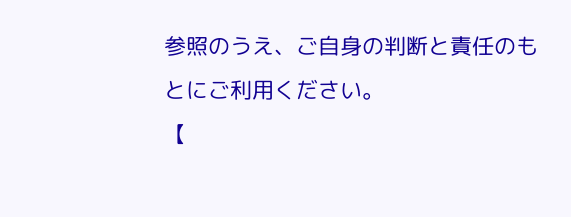参照のうえ、ご自身の判断と責任のもとにご利用ください。
【